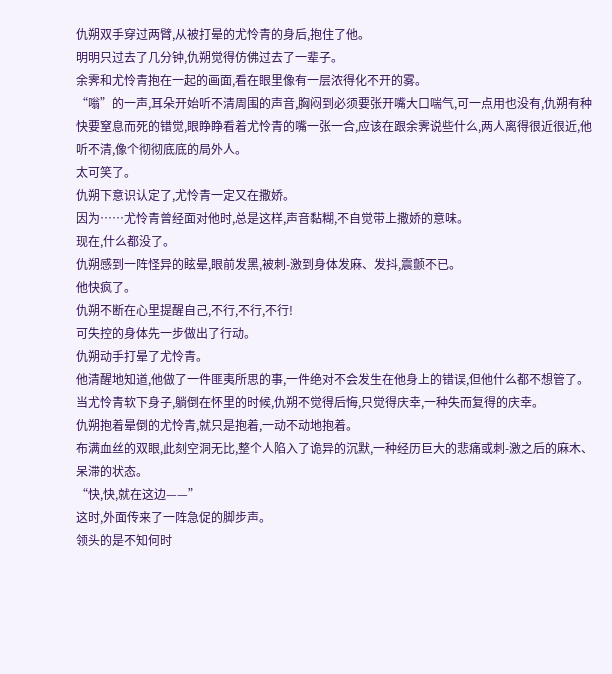仇朔双手穿过两臂,从被打晕的尤怜青的身后,抱住了他。
明明只过去了几分钟,仇朔觉得仿佛过去了一辈子。
余霁和尤怜青抱在一起的画面,看在眼里像有一层浓得化不开的雾。
“嗡”的一声,耳朵开始听不清周围的声音,胸闷到必须要张开嘴大口喘气,可一点用也没有,仇朔有种快要窒息而死的错觉,眼睁睁看着尤怜青的嘴一张一合,应该在跟余霁说些什么,两人离得很近很近,他听不清,像个彻彻底底的局外人。
太可笑了。
仇朔下意识认定了,尤怜青一定又在撒娇。
因为……尤怜青曾经面对他时,总是这样,声音黏糊,不自觉带上撒娇的意味。
现在,什么都没了。
仇朔感到一阵怪异的眩晕,眼前发黑,被刺-激到身体发麻、发抖,震颤不已。
他快疯了。
仇朔不断在心里提醒自己,不行,不行,不行!
可失控的身体先一步做出了行动。
仇朔动手打晕了尤怜青。
他清醒地知道,他做了一件匪夷所思的事,一件绝对不会发生在他身上的错误,但他什么都不想管了。
当尤怜青软下身子,躺倒在怀里的时候,仇朔不觉得后悔,只觉得庆幸,一种失而复得的庆幸。
仇朔抱着晕倒的尤怜青,就只是抱着,一动不动地抱着。
布满血丝的双眼,此刻空洞无比,整个人陷入了诡异的沉默,一种经历巨大的悲痛或刺-激之后的麻木、呆滞的状态。
“快,快,就在这边——”
这时,外面传来了一阵急促的脚步声。
领头的是不知何时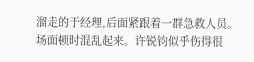溜走的于经理,后面紧跟着一群急救人员。
场面顿时混乱起来。许锐钧似乎伤得很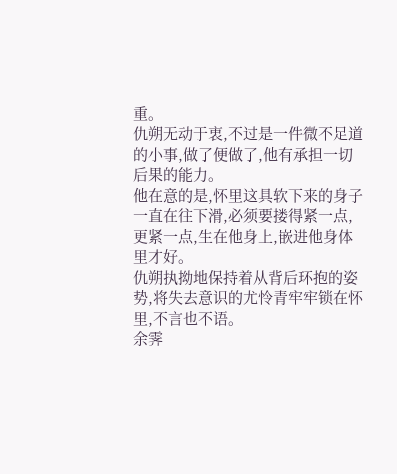重。
仇朔无动于衷,不过是一件微不足道的小事,做了便做了,他有承担一切后果的能力。
他在意的是,怀里这具软下来的身子一直在往下滑,必须要搂得紧一点,更紧一点,生在他身上,嵌进他身体里才好。
仇朔执拗地保持着从背后环抱的姿势,将失去意识的尤怜青牢牢锁在怀里,不言也不语。
余霁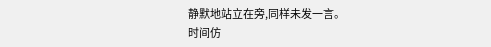静默地站立在旁,同样未发一言。
时间仿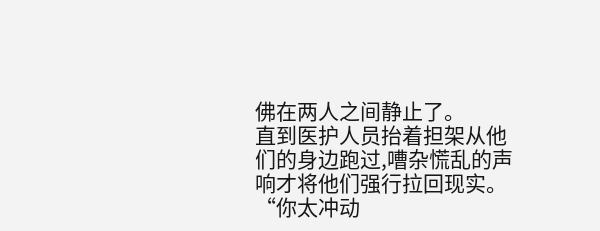佛在两人之间静止了。
直到医护人员抬着担架从他们的身边跑过,嘈杂慌乱的声响才将他们强行拉回现实。
“你太冲动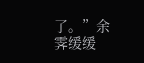了。”余霁缓缓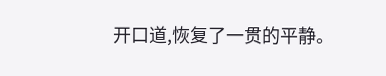开口道,恢复了一贯的平静。